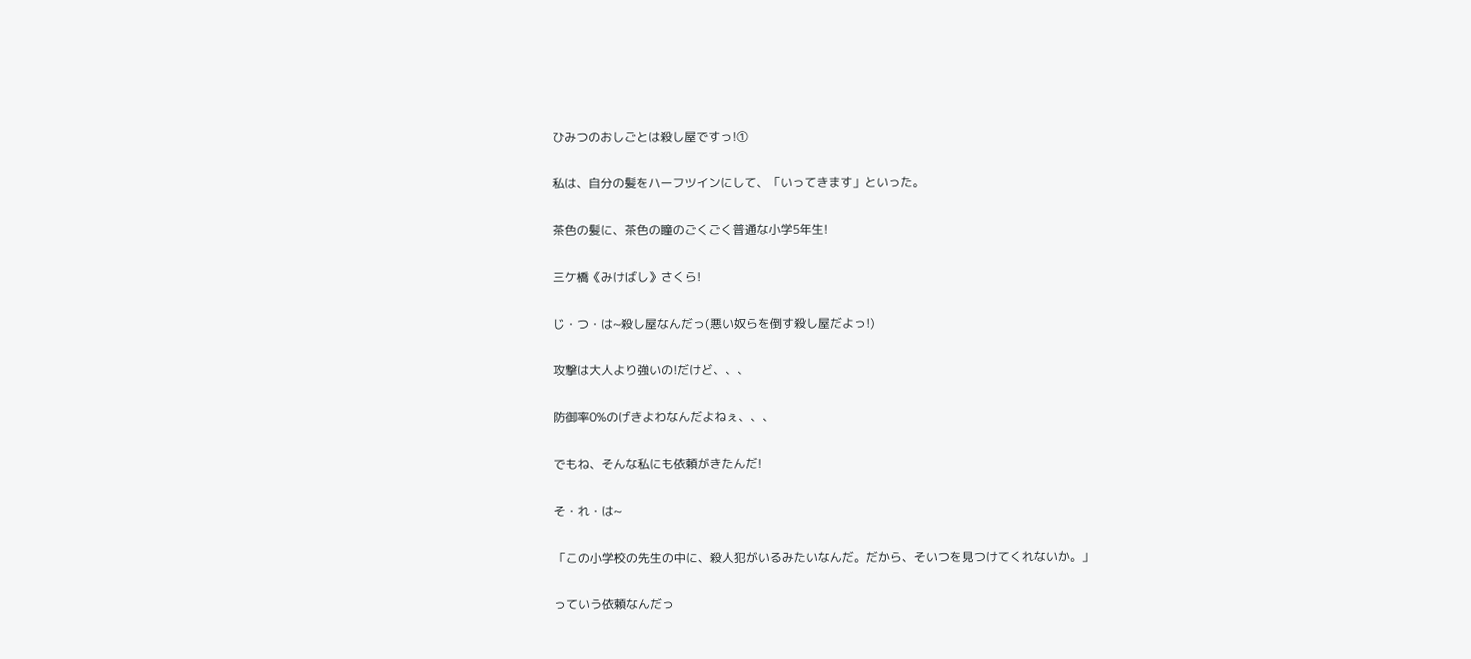ひみつのおしごとは殺し屋ですっ!①

私は、自分の髪をハーフツインにして、「いってきます」といった。

茶色の髪に、茶色の瞳のごくごく普通な小学5年生!

三ケ橋《みけばし》さくら!

じ・つ・は~殺し屋なんだっ(悪い奴らを倒す殺し屋だよっ!)

攻撃は大人より強いの!だけど、、、

防御率0%のげきよわなんだよねぇ、、、

でもね、そんな私にも依頼がきたんだ!

そ・れ・は~

「この小学校の先生の中に、殺人犯がいるみたいなんだ。だから、そいつを見つけてくれないか。」

っていう依頼なんだっ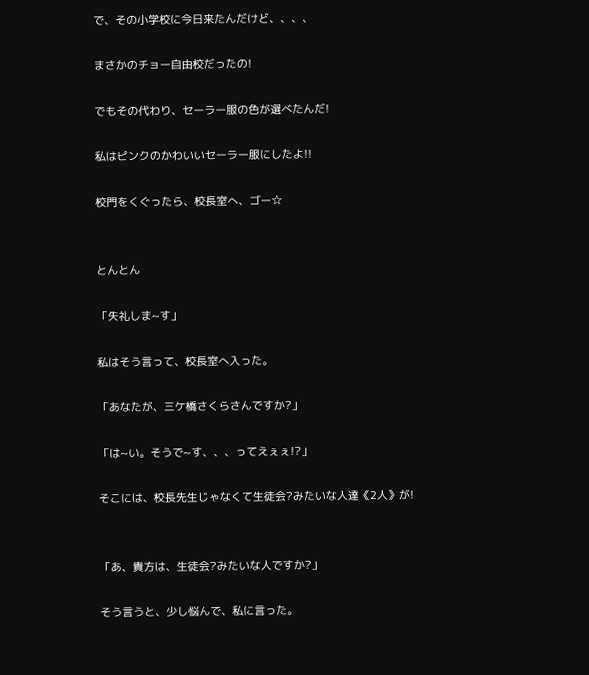で、その小学校に今日来たんだけど、、、、

まさかのチョー自由校だったの!

でもその代わり、セーラー服の色が選べたんだ!

私はピンクのかわいいセーラー服にしたよ!!

校門をくぐったら、校長室へ、ゴー☆


とんとん

「失礼しま~す」

私はそう言って、校長室へ入った。

「あなたが、三ケ橋さくらさんですか?」

「は~い。そうで~す、、、ってえぇぇ!?」

そこには、校長先生じゃなくて生徒会?みたいな人達《2人》が!


「あ、貴方は、生徒会?みたいな人ですか?」

そう言うと、少し悩んで、私に言った。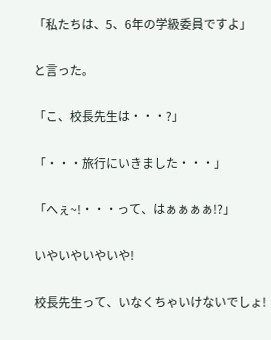「私たちは、5、6年の学級委員ですよ」

と言った。

「こ、校長先生は・・・?」

「・・・旅行にいきました・・・」

「へぇ~!・・・って、はぁぁぁぁ!?」

いやいやいやいや!

校長先生って、いなくちゃいけないでしょ!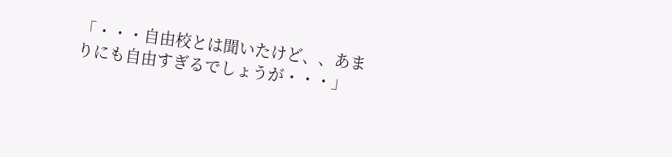「・・・自由校とは聞いたけど、、あまりにも自由すぎるでしょうが・・・」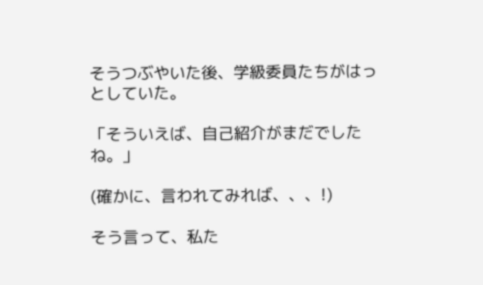そうつぶやいた後、学級委員たちがはっとしていた。

「そういえば、自己紹介がまだでしたね。」

(確かに、言われてみれば、、、!)

そう言って、私た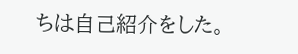ちは自己紹介をした。